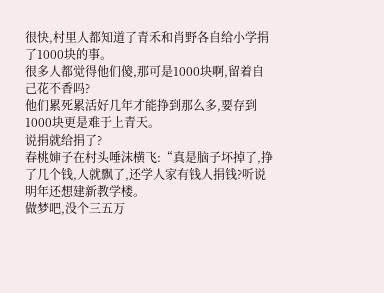很快,村里人都知道了青禾和肖野各自给小学捐了1000块的事。
很多人都觉得他们傻,那可是1000块啊,留着自己花不香吗?
他们累死累活好几年才能挣到那么多,要存到1000块更是难于上青天。
说捐就给捐了?
春桃婶子在村头唾沫横飞:“真是脑子坏掉了,挣了几个钱,人就飘了,还学人家有钱人捐钱?听说明年还想建新教学楼。
做梦吧,没个三五万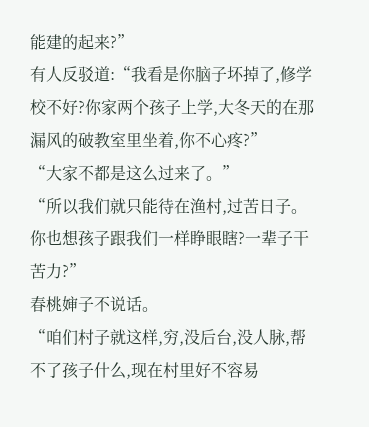能建的起来?”
有人反驳道:“我看是你脑子坏掉了,修学校不好?你家两个孩子上学,大冬天的在那漏风的破教室里坐着,你不心疼?”
“大家不都是这么过来了。”
“所以我们就只能待在渔村,过苦日子。你也想孩子跟我们一样睁眼瞎?一辈子干苦力?”
春桃婶子不说话。
“咱们村子就这样,穷,没后台,没人脉,帮不了孩子什么,现在村里好不容易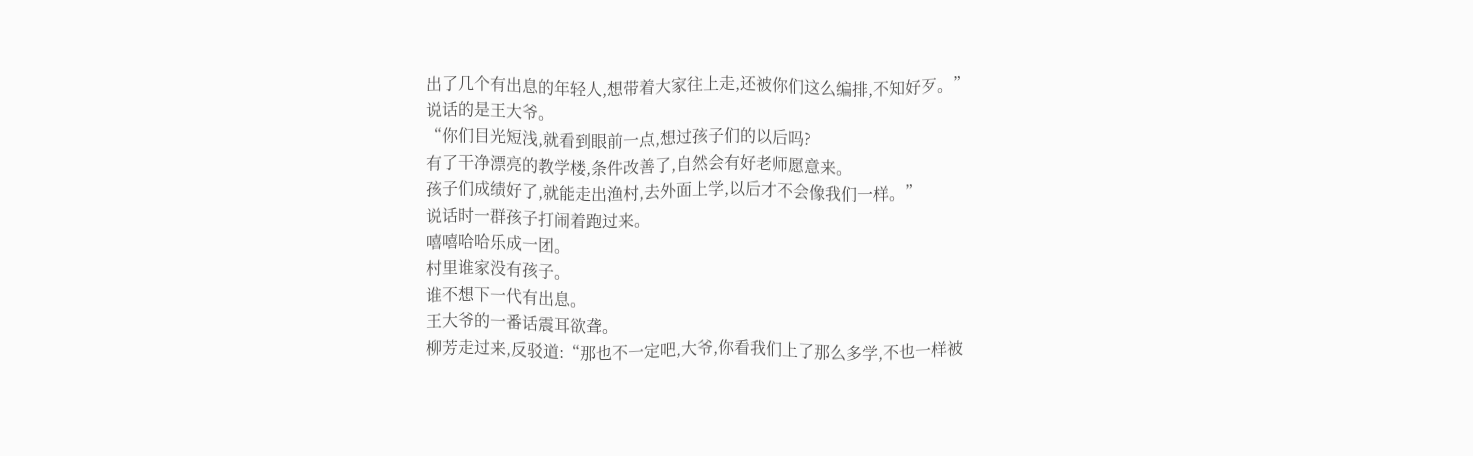出了几个有出息的年轻人,想带着大家往上走,还被你们这么编排,不知好歹。”
说话的是王大爷。
“你们目光短浅,就看到眼前一点,想过孩子们的以后吗?
有了干净漂亮的教学楼,条件改善了,自然会有好老师愿意来。
孩子们成绩好了,就能走出渔村,去外面上学,以后才不会像我们一样。”
说话时一群孩子打闹着跑过来。
嘻嘻哈哈乐成一团。
村里谁家没有孩子。
谁不想下一代有出息。
王大爷的一番话震耳欲聋。
柳芳走过来,反驳道:“那也不一定吧,大爷,你看我们上了那么多学,不也一样被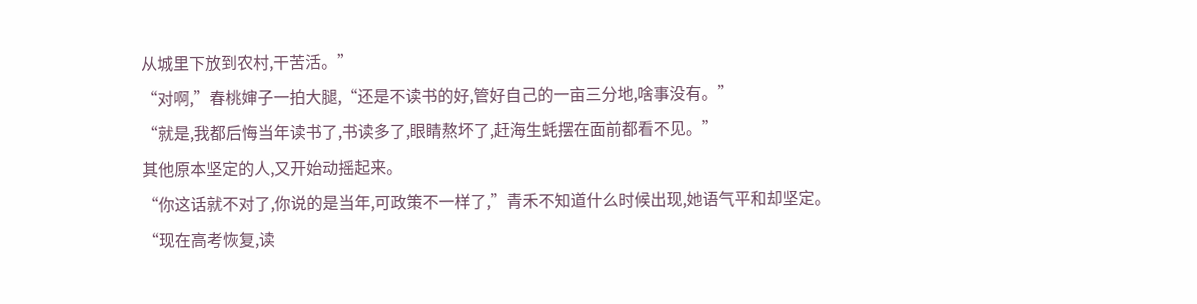从城里下放到农村,干苦活。”
“对啊,”春桃婶子一拍大腿,“还是不读书的好,管好自己的一亩三分地,啥事没有。”
“就是,我都后悔当年读书了,书读多了,眼睛熬坏了,赶海生蚝摆在面前都看不见。”
其他原本坚定的人,又开始动摇起来。
“你这话就不对了,你说的是当年,可政策不一样了,”青禾不知道什么时候出现,她语气平和却坚定。
“现在高考恢复,读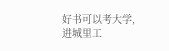好书可以考大学,进城里工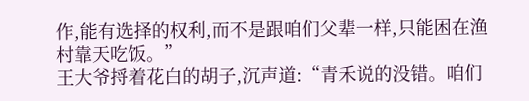作,能有选择的权利,而不是跟咱们父辈一样,只能困在渔村靠天吃饭。”
王大爷捋着花白的胡子,沉声道:“青禾说的没错。咱们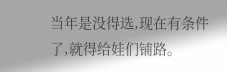当年是没得选,现在有条件了,就得给娃们铺路。